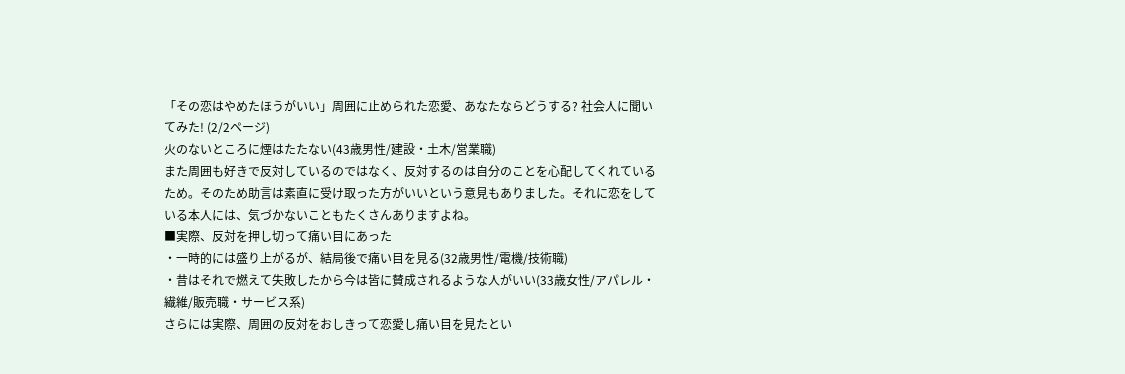「その恋はやめたほうがいい」周囲に止められた恋愛、あなたならどうする? 社会人に聞いてみた! (2/2ページ)
火のないところに煙はたたない(43歳男性/建設・土木/営業職)
また周囲も好きで反対しているのではなく、反対するのは自分のことを心配してくれているため。そのため助言は素直に受け取った方がいいという意見もありました。それに恋をしている本人には、気づかないこともたくさんありますよね。
■実際、反対を押し切って痛い目にあった
・一時的には盛り上がるが、結局後で痛い目を見る(32歳男性/電機/技術職)
・昔はそれで燃えて失敗したから今は皆に賛成されるような人がいい(33歳女性/アパレル・繊維/販売職・サービス系)
さらには実際、周囲の反対をおしきって恋愛し痛い目を見たとい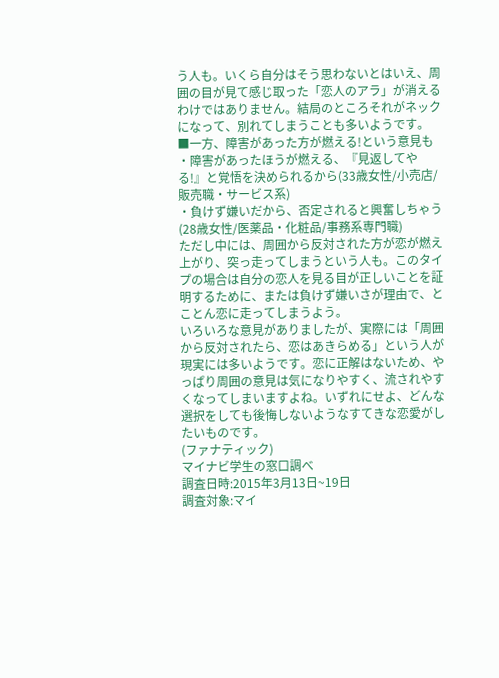う人も。いくら自分はそう思わないとはいえ、周囲の目が見て感じ取った「恋人のアラ」が消えるわけではありません。結局のところそれがネックになって、別れてしまうことも多いようです。
■一方、障害があった方が燃える!という意見も
・障害があったほうが燃える、『見返してやる!』と覚悟を決められるから(33歳女性/小売店/販売職・サービス系)
・負けず嫌いだから、否定されると興奮しちゃう(28歳女性/医薬品・化粧品/事務系専門職)
ただし中には、周囲から反対された方が恋が燃え上がり、突っ走ってしまうという人も。このタイプの場合は自分の恋人を見る目が正しいことを証明するために、または負けず嫌いさが理由で、とことん恋に走ってしまうよう。
いろいろな意見がありましたが、実際には「周囲から反対されたら、恋はあきらめる」という人が現実には多いようです。恋に正解はないため、やっぱり周囲の意見は気になりやすく、流されやすくなってしまいますよね。いずれにせよ、どんな選択をしても後悔しないようなすてきな恋愛がしたいものです。
(ファナティック)
マイナビ学生の窓口調べ
調査日時:2015年3月13日~19日
調査対象:マイ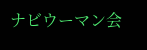ナビウーマン会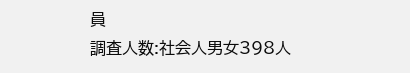員
調査人数:社会人男女398人